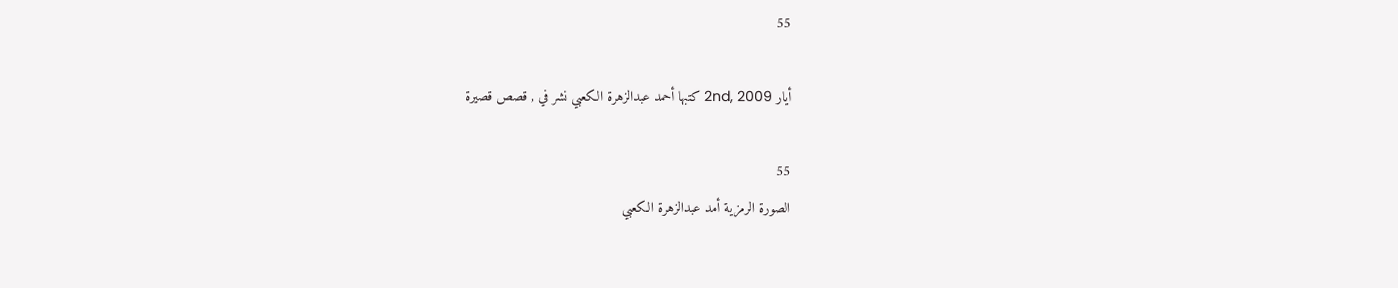55

أيار 2nd, 2009 كتبها أحمد عبدالزهرة الكعبي نشر في , قصص قصيرة

55
الصورة الرمزية أمد عبدالزهرة الكعبي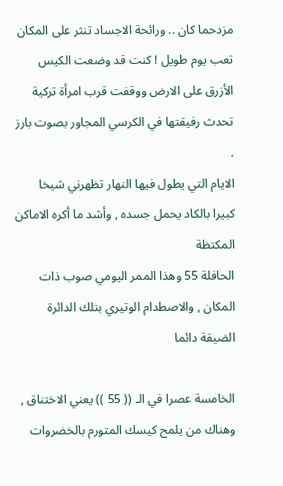مزدحما كان .. ورائحة الاجساد تنثر على المكان تعب يوم طويل ! كنت قد وضعت الكيس الأزرق على الارض ووقفت قرب امرأة تركية تحدث رفيقتها في الكرسي المجاور بصوت بارز .
الايام التي يطول فيها النهار تظهرني شيخا كبيرا بالكاد يحمل جسده , وأشد ما أكره الاماكن المكتظة
الحافلة 55 وهذا الممر اليومي صوب ذات المكان , والاصطدام الوتيري بتلك الدائرة الضيقة دائما

الخامسة عصرا في الـ (( 55 )) يعني الاختناق , وهناك من يلمح كيسك المتورم بالخضروات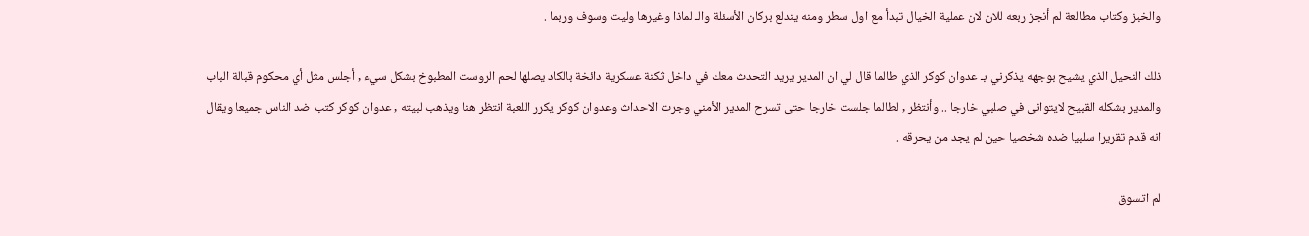والخبز وكتاب مطالعة لم أنجز ربعه للان لان عملية الخيال تبدأ مع اول سطر ومنه يندلع بركان الأسئلة والـ لماذا وغيرها وليت وسوف وربما .

ذلك النحيل الذي يشيح بوجهه يذكرني بـ عدوان كوكر الذي طالما قال لي ان المدير يريد التحدث معك في داخل ثكنة عسكرية دائخة بالكاد يصلها لحم الروست المطبوخ بشكل سيء , أجلس مثل أي محكوم قبالة الباب والمدير بشكله القبيح لايتوانى في صلبي خارجا .. وأنتظر , لطالما جلست خارجا حتى تسرح المدير الأمني وجرت الاحداث وعدوان كوكر يكرر اللعبة انتظر هنا ويذهب لبيته , عدوان كوكر كتب ضد الناس جميعا ويقال انه قدم تقريرا سلبيا ضده شخصيا حين لم يجد من يحرقه .

لم اتسوق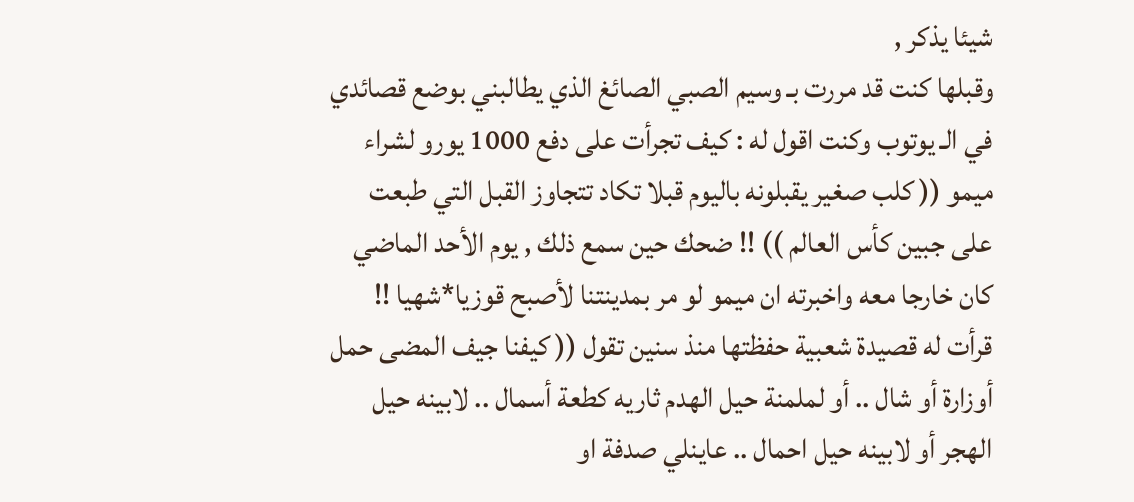شيئا يذكر ,
وقبلها كنت قد مررت بـ وسيم الصبي الصائغ الذي يطالبني بوضع قصائدي في الـ يوتوب وكنت اقول له : كيف تجرأت على دفع 1000 يورو لشراء ميمو (( كلب صغير يقبلونه باليوم قبلا تكاد تتجاوز القبل التي طبعت على جبين كأس العالم )) !! ضحك حين سمع ذلك , يوم الأحد الماضي كان خارجا معه واخبرته ان ميمو لو مر بمدينتنا لأصبح قوزيا*شهيا !!
قرأت له قصيدة شعبية حفظتها منذ سنين تقول (( كيفنا جيف المضى حمل أوزارة أو شال .. أو لملمنة حيل الهدم ثاريه كطعة أسمال .. لابينه حيل الهجر أو لابينه حيل احمال .. عاينلي صدفة او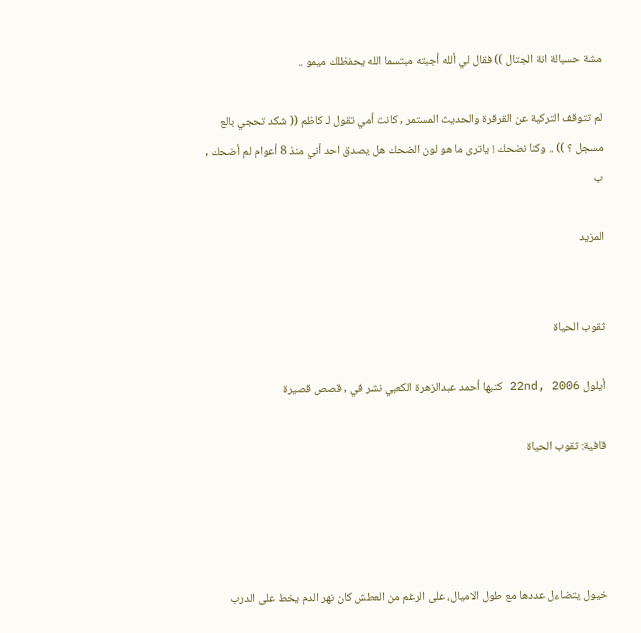مشة حسبالة انة الجتال )) فقال لي ألله أجبته مبتسما الله يحفظلك ميمو ..

لم تتوقف التركية عن القرقرة والحديث المستمر , كانت أمي تقول لـ كاظم (( شكد تحجي بالع مسجل ؟ )) .. وكنا نضحك ! ياترى ما هو لون الضحك هل يصدق احد أني منذ 8 أعوام لم أضحك , ب

المزيد


ثقوب الحياة

أيلول 22nd, 2006 كتبها أحمد عبدالزهرة الكعبي نشر في , قصص قصيرة

قافية: ثقوب الحياة




خيول يتضاءل عددها مع طول الاميال، على الرغم من العطش كان نهر الدم يخط على الدرب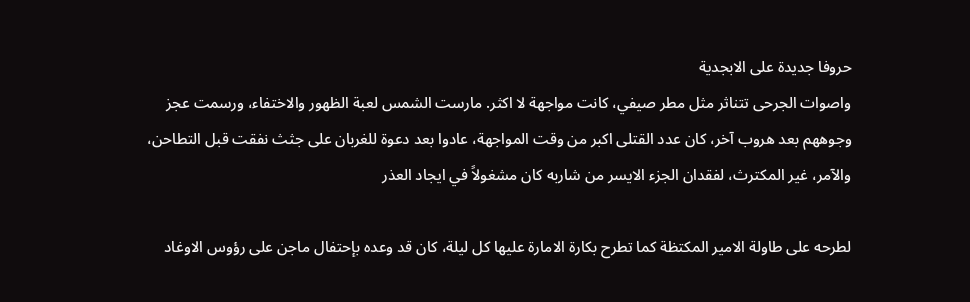حروفا جديدة على الابجدية
واصوات الجرحى تتناثر مثل مطر صيفي، كانت مواجهة لا اكثر. مارست الشمس لعبة الظهور والاختفاء، ورسمت عجز وجوههم بعد هروب آخر، كان عدد القتلى اكبر من وقت المواجهة، عادوا بعد دعوة للغربان على جثث نفقت قبل التطاحن، والآمر، غير المكترث، لفقدان الجزء الايسر من شاربه كان مشغولاً في ايجاد العذر

لطرحه على طاولة الامير المكتظة كما تطرح بكارة الامارة عليها كل ليلة، كان قد وعده بإحتفال ماجن على رؤوس الاوغاد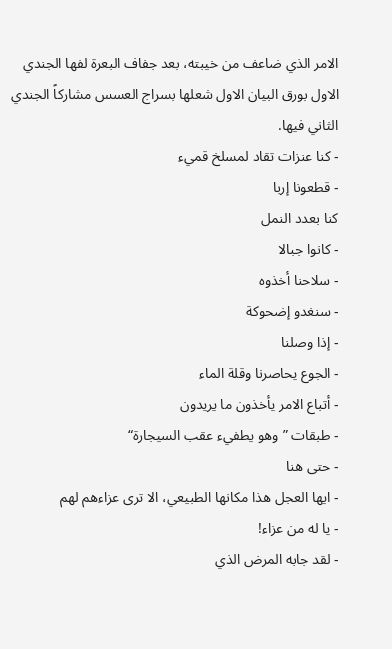الامر الذي ضاعف من خيبته، بعد جفاف البعرة لفها الجندي الاول بورق البيان الاول شعلها بسراج العسس مشاركاً الجندي الثاني فيها.
- كنا عنزات تقاد لمسلخ قميء
- قطعونا إربا
كنا بعدد النمل
- كانوا جبالا
- سلاحنا أخذوه
- سنغدو إضحوكة
- إذا وصلنا
- الجوع يحاصرنا وقلة الماء
- أتباع الامر يأخذون ما يريدون
- طبقات ”وهو يطفيء عقب السيجارة“
- حتى هنا
- ايها العجل هذا مكانها الطبيعي، الا ترى عزاءهم لهم
- يا له من عزاء!
- لقد جابه المرض الذي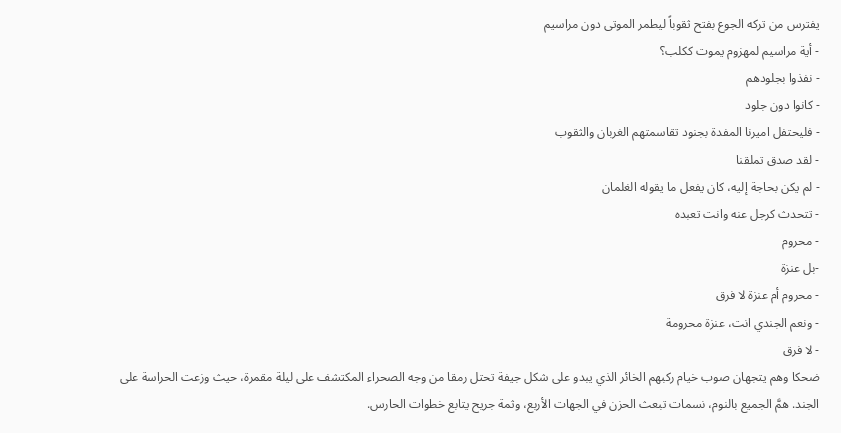يفترس من تركه الجوع بفتح ثقوباً ليطمر الموتى دون مراسيم
- أية مراسيم لمهزوم يموت ككلب؟
- نفذوا بجلودهم
- كانوا دون جلود
- فليحتفل اميرنا المفدة بجنود تقاسمتهم الغربان والثقوب
- لقد صدق تملقنا
- لم يكن بحاجة إليه، كان يفعل ما يقوله الغلمان
- تتحدث كرجل عنه وانت تعبده
- محروم
-بل عنزة
- محروم أم عنزة لا فرق
- ونعم الجندي انت، عنزة محرومة
- لا فرق
ضحكا وهم يتجهان صوب خيام ركبهم الخائر الذي يبدو على شكل جيفة تحتل رمقا من وجه الصحراء المكتشف على ليلة مقمرة، حيث وزعت الحراسة على الجند. همَّ الجميع بالنوم، نسمات تبعث الحزن في الجهات الأربع، وثمة جريح يتابع خطوات الحارس.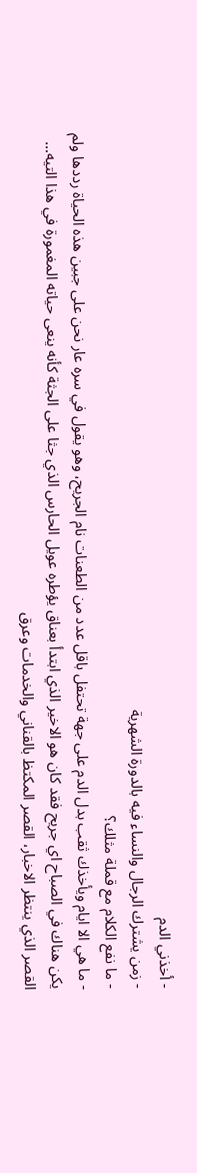- أخذني الدم
- زمن يشترك الرجال والنساء فيه بالدورة الشهرية
- ما نفع الكلام مع قملة مثلك؟
- ما هي الا ايام ويأخذك ثقب بدل الدم على جهة تحتفل باقل عدد من الطعنات نام الجريح، وهو يقول في سره عار نحن على جبين هذه الحياة رددها ولم يكن هناك في الصباح اي جريح فقد كان هو الاخير الذي ابتدأ بعناق يؤطره عويل الحارس الذي جثا على الجثة كأنه ينعى حياته المغمورة في هذا التيه… القصر الذي ينتظر الاخبار، القصر المكتظ بالقناني والخدمات وعرق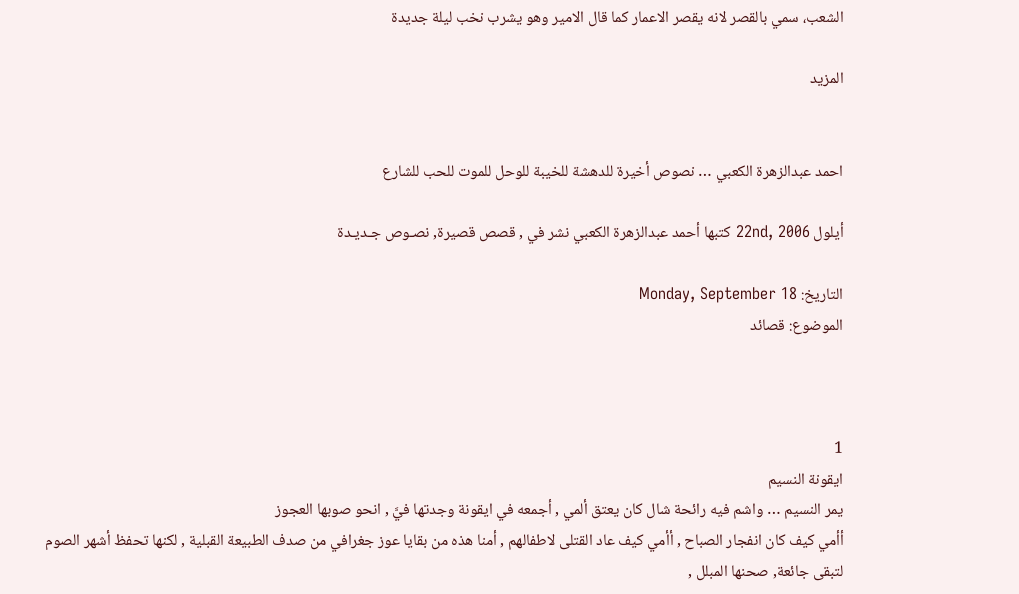الشعب، سمي بالقصر لانه يقصر الاعمار كما قال الامير وهو يشرب نخب ليلة جديدة

المزيد


احمد عبدالزهرة الكعبي … نصوص أخيرة للدهشة للخيبة للوحل للموت للحب للشارع

أيلول 22nd, 2006 كتبها أحمد عبدالزهرة الكعبي نشر في , قصص قصيرة, نصـوص جـديـدة

التاريخ: Monday, September 18
الموضوع: قصائد



1
ايقونة النسيم
يمر النسيم … واشم فيه رائحة شال كان يعتق ألمي , أجمعه في ايقونة وجدتها فيَّ , انحو صوبها العجوز
أأمي كيف كان انفجار الصباح , أأمي كيف عاد القتلى لاطفالهم , أمنا هذه من بقايا عوز جغرافي من صدف الطبيعة القبلية , لكنها تحفظ أشهر الصوم لتبقى جائعة, صحنها المبلل ,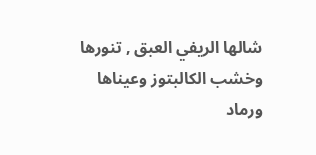شالها الريفي العبق , تنورها وخشب الكالبتوز وعيناها ورماد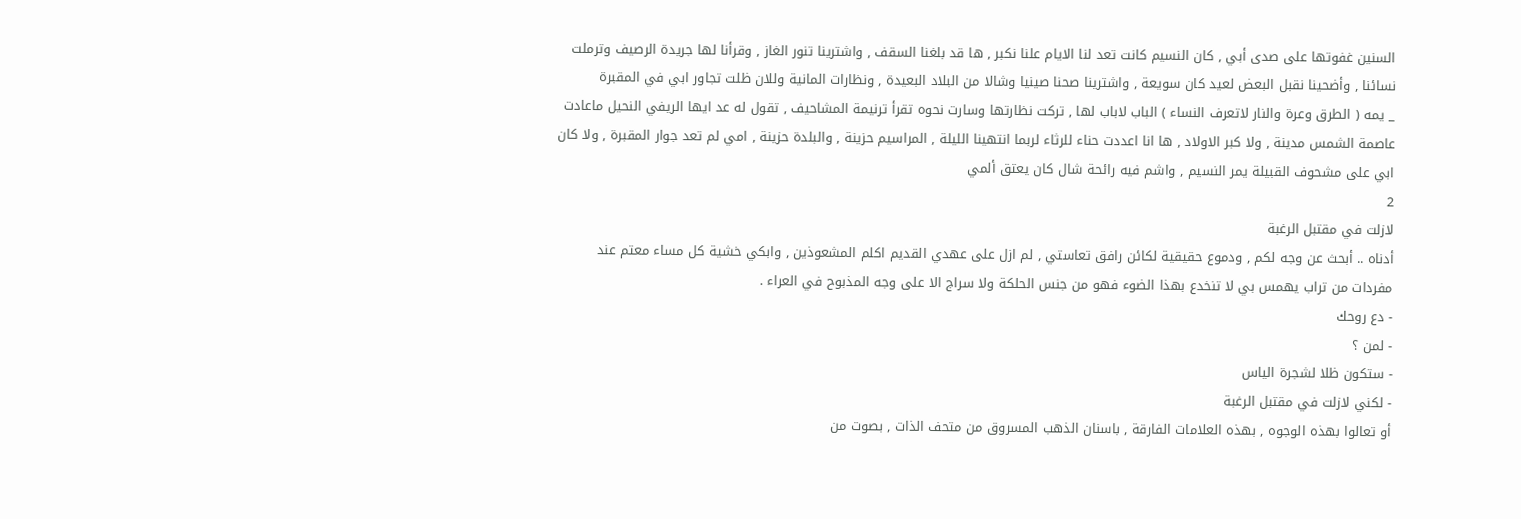السنين غفوتها على صدى أبي , كان النسيم كانت تعد لنا الايام علنا نكبر , ها قد بلغنا السقف , واشترينا تنور الغاز , وقرأنا لها جريدة الرصيف وترملت نسائنا , وأضحينا نقبل البعض لعيد كان سويعة , واشترينا صحنا صينيا وشالا من البلاد البعيدة , ونظارات المانية وللان ظلت تجاور ابي في المقبرة
_ يمه ( الطرق وعرة والنار لاتعرف النساء ) الباب لاباب لها , تركت نظارتها وسارت نحوه تقرأ ترنيمة المشاحيف , تقول له عد ايها الريفي النحيل ماعادت عاصمة الشمس مدينة , ولا كبر الاولاد , ها انا اعددت حناء للرثاء لربما انتهينا الليلة , المراسيم حزينة , والبلدة حزينة , امي لم تعد جوار المقبرة , ولا كان ابي على مشحوف القبيلة يمر النسيم , واشم فيه رائحة شال كان يعتق ألمي
2
لازلت في مقتبل الرغبة
أدناه .. أبحث عن وجه لكم , ودموع حقيقية لكائن رافق تعاستي , لم ازل على عهدي القديم اكلم المشعوذين , وابكي خشية كل مساء معتم عند مفردات من تراب يهمس بي لا تنخدع بهذا الضوء فهو من جنس الحلكة ولا سراج الا على وجه المذبوح في العراء .
- دع روحك
- لمن ؟
- ستكون ظلا لشجرة الياس
- لكني لازلت في مقتبل الرغبة
أو تعالوا بهذه الوجوه , بهذه العلامات الفارقة , باسنان الذهب المسروق من متحف الذات , بصوت من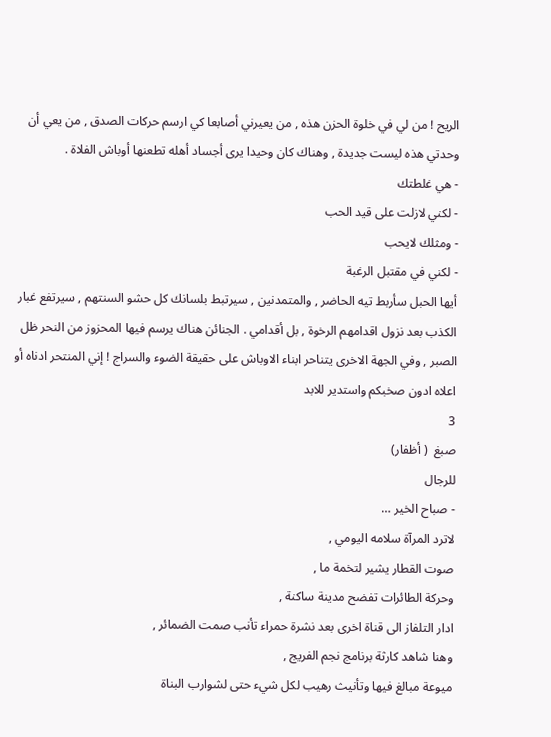الريح ! من لي في خلوة الحزن هذه , من يعيرني أصابعا كي ارسم حركات الصدق , من يعي أن وحدتي هذه ليست جديدة , وهناك كان وحيدا يرى أجساد أهله تطعنها أوباش الفلاة .
- هي غلطتك
- لكني لازلت على قيد الحب
- ومثلك لايحب
- لكني في مقتبل الرغبة
أيها الحبل سأربط تيه الحاضر , والمتمدنين , سيرتبط بلسانك كل حشو السنتهم , سيرتفع غبار الكذب بعد نزول اقدامهم الرخوة , بل أقدامي . الجنائن هناك يرسم فيها المحزوز من النحر ظل الصبر , وفي الجهة الاخرى يتناحر ابناء الاوباش على حقيقة الضوء والسراج ! إني المنتحر ادناه أو اعلاه ادون صخبكم واستدير للابد
3
صبغ  ( أظفار)
للرجال
- صباح الخير …
لاترد المرآة سلامه اليومي ,
صوت القطار يشير لتخمة ما ,
وحركة الطائرات تفضح مدينة ساكنة ,
ادار التلفاز الى قناة اخرى بعد نشرة حمراء تأنب صمت الضمائر ,
وهنا شاهد كارثة برنامج نجم الفريج ,
ميوعة مبالغ فيها وتأنيث رهيب لكل شيء حتى لشوارب البناة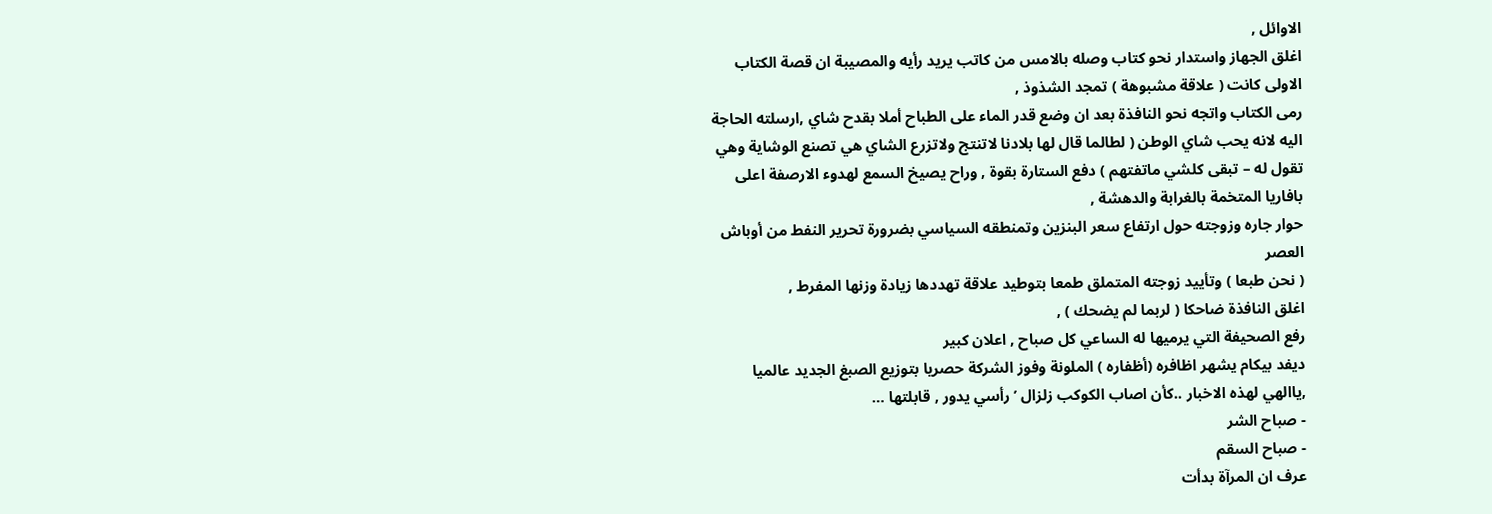الاوائل ,
اغلق الجهاز واستدار نحو كتاب وصله بالامس من كاتب يريد رأيه والمصيبة ان قصة الكتاب الاولى كانت ( علاقة مشبوهة ) تمجد الشذوذ ,
رمى الكتاب واتجه نحو النافذة بعد ان وضع قدر الماء على الطباح أملا بقدح شاي ,ارسلته الحاجة اليه لانه يحب شاي الوطن ( لطالما قال لها بلادنا لاتنتج ولاتزرع الشاي هي تصنع الوشاية وهي تقول له – تبقى كلشي ماتفتهم ) دفع الستارة بقوة , وراح يصيخ السمع لهدوء الارصفة اعلى بافاريا المتخمة بالغرابة والدهشة ,
حوار جاره وزوجته حول ارتفاع سعر البنزين وتمنطقه السياسي بضرورة تحرير النفط من أوباش العصر
( نحن طبعا ) وتأييد زوجته المتملق طمعا بتوطيد علاقة تهددها زيادة وزنها المفرط ,
اغلق النافذة ضاحكا ( لربما لم يضحك ) ,
رفع الصحيفة التي يرميها له الساعي كل صباح , اعلان كبير
ديفد بيكام يشهر اظافره (أظفاره ) الملونة وفوز الشركة حصريا بتوزيع الصبغ الجديد عالميا ,ياالهي لهذه الاخبار ..كأن اصاب الكوكب زلزال ’ رأسي يدور , قابلتها …
- صباح الشر
- صباح السقم
عرف ان المرآة بدأت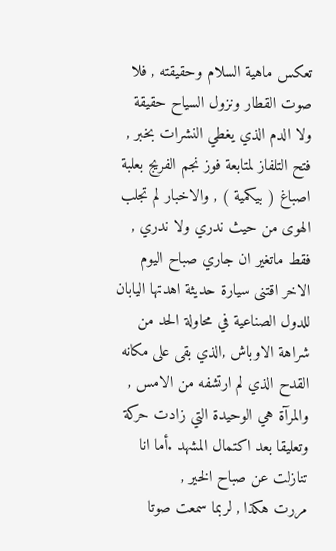تعكس ماهية السلام وحقيقته , فلا صوت القطار ونزول السياح حقيقة ولا الدم الذي يغطي النشرات بخبر , فتح التلفاز لمتابعة فوز نجم الفريج بعلبة اصباغ ( بيكمية ) , والاخبار لم تجلب الهوى من حيث ندري ولا ندري , فقط ماتغير ان جاري صباح اليوم الاخر اقتنى سيارة حديثة اهدتها اليابان للدول الصناعية في محاولة الحد من شراهة الاوباش ,الذي بقى على مكانه القدح الذي لم ارتشفه من الامس , والمرآة هي الوحيدة التي زادت حركة وتعليقا بعد اكتمال المشهد .أما انا تنازلت عن صباح الخير ,
مررت هكذا , لربما سمعت صوتا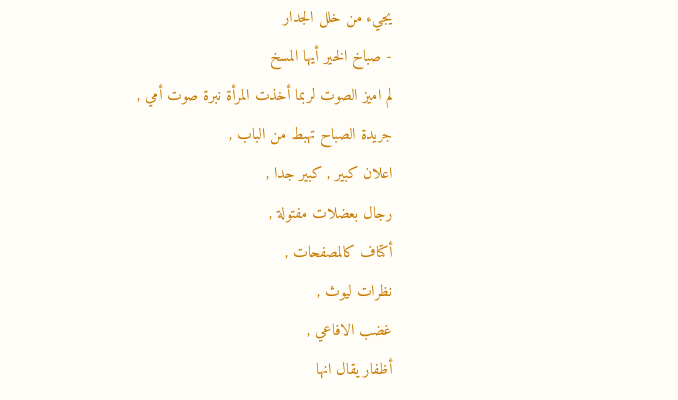يجيء من خلل الجدار
- صباخ الخير أيها المسخ
لم اميز الصوت لربما أخذت المرأة نبرة صوت أمي ,
جريدة الصباح تهبط من الباب ,
اعلان كبير , كبير جدا ,
رجال بعضلات مفتولة ,
أكتاف كالمصفحات ,
نظرات ليوث ,
غضب الافاعي ,
أظفار يقال انها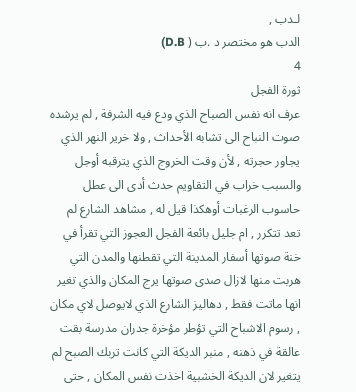لـدب ,
الدب هو مختصر د .ب ( D.B)
4
ثورة الفجل
عرف انه نفس الصباح الذي ودع فيه الشرفة , لم يرشده صوت النباح الى تشابه الأحداث , ولا خرير النهر الذي يجاور حجرته , لأن وقت الخروج الذي يترقبه أوجل والسبب خراب في التقاويم حدث أدى الى عطل حاسوب الرغبات أوهكذا قيل له , مشاهد الشارع لم تعد تتكرر , ام جليل بائعة الفجل العجوز التي تقرأ في خنة صوتها أسفار المدينة التي تقطنها والمدن التي هربت منها لازال صدى صوتها يرج المكان والذي تغير انها ماتت فقط , دهاليز الشارع الذي لايوصل لاي مكان , رسوم الاشباح التي تؤطر مؤخرة جدران مدرسة بقت عالقة في ذهنه , منبر الديكة التي كانت تربك الصبح لم يتغير لان الديكة الخشبية اخذت نفس المكان , حتى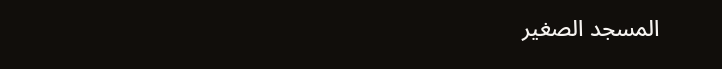المسجد الصغير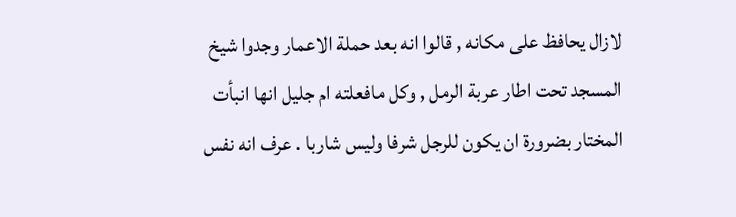لازال يحافظ على مكانه , قالوا انه بعد حملة الاعمار وجدوا شيخ المسجد تحت اطار عربة الرمل , وكل مافعلته ام جليل انها انبأت المختار بضرورة ان يكون للرجل شرفا وليس شاربا . عرف انه نفس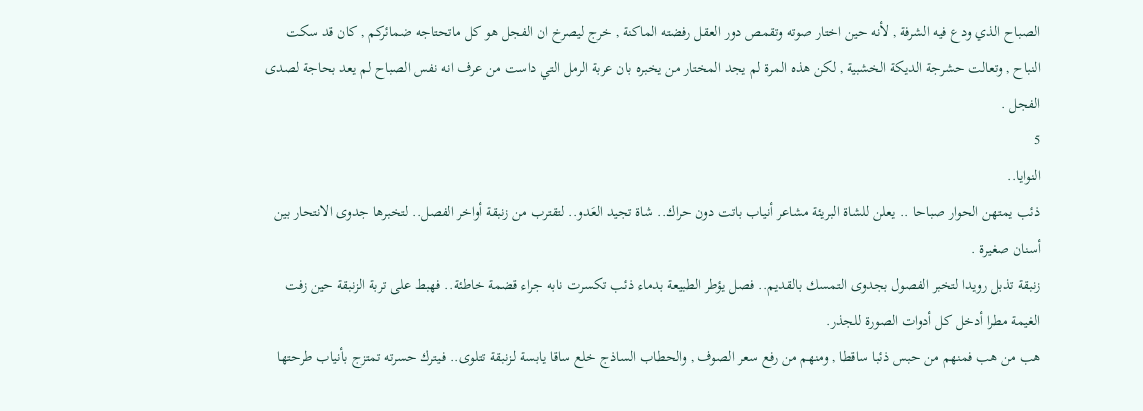الصباح الذي ودع فيه الشرفة , لأنه حين اختار صوته وتقمص دور العقل رفضته الماكنة , خرج ليصرخ ان الفجل هو كل ماتحتاجه ضمائركم , كان قد سكت النباح , وتعالت حشرجة الديكة الخشبية , لكن هذه المرة لم يجد المختار من يخبره بان عربة الرمل التي داست من عرف انه نفس الصباح لم يعد بحاجة لصدى الفجل .
5
النوايا..
ذئب يمتهن الحوار صباحا .. يعلن للشاة البريئة مشاعر أنياب باتت دون حراك.. شاة تجيد العَدو.. لتقترب من زنبقة أواخر الفصل.. لتخبرها جدوى الانتحار بين أسنان صغيرة .
زنبقة تذبل رويدا لتخبر الفصول بجدوى التمسك بالقديم.. فصل يؤطر الطبيعة بدماء ذئب تكسرت نابه جراء قضمة خاطئة.. فهبط على تربة الزنبقة حين زفت الغيمة مطرا أدخل كل أدوات الصورة للجذر.
هب من هب فمنهم من حبس ذئبا ساقطا , ومنهم من رفع سعر الصوف , والحطاب الساذج خلع ساقا يابسة لـزنبقة تتلوى.. فـيترك حسرته تمتزج بأنياب طرحتها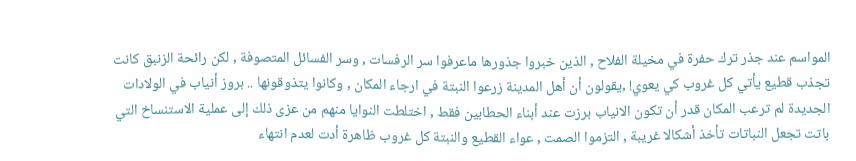المواسم عند جذر ترك حفرة في مخيلة الفلاح , الذين خبروا جذورها ماعرفوا سر الرفسات , وسر الفسائل المتصوفة , لكن رائحة الزنبق كانت تجذب قطيع يأتي كل غروب كي يعوي! ,يقولون أن أهل المدينة زرعوا النبتة في ارجاء المكان , وكانوا يتذوقونها .. بروز أنياب في الولادات الجديدة لم ترعب المكان قدر أن تكون الانياب برزت عند أبناء الحطابين فقط , اختلطت النوايا منهم من عزى ذلك إلى عملية الاستنساخ التي باتت تجعل النباتات تأخذ أشكالا غريبة , التزموا الصمت , عواء القطيع والنبتة كل غروب ظاهرة أدت لعدم انتهاء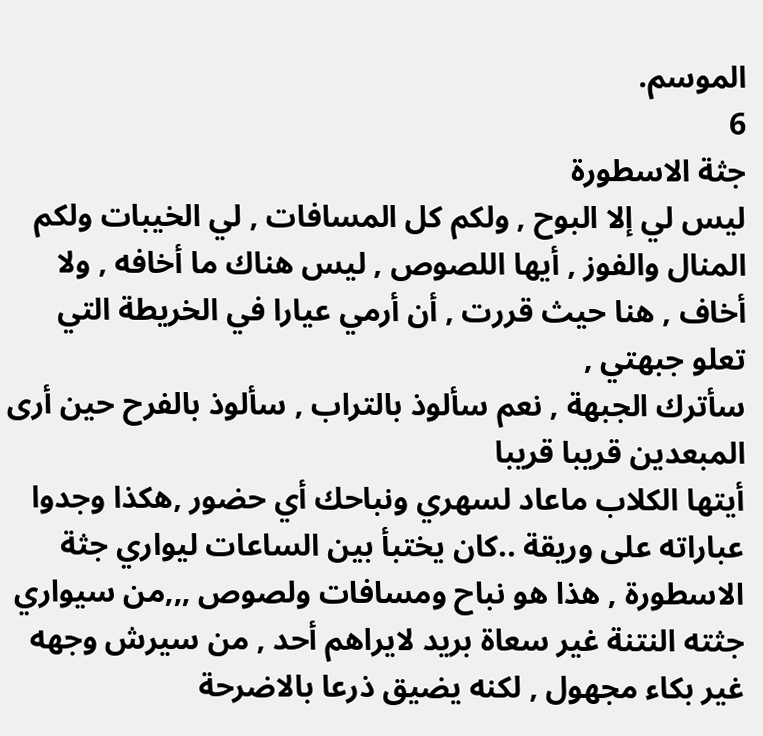الموسم.
6
جثة الاسطورة
ليس لي إلا البوح , ولكم كل المسافات , لي الخيبات ولكم المنال والفوز , أيها اللصوص , ليس هناك ما أخافه , ولا أخاف , هنا حيث قررت , أن أرمي عيارا في الخريطة التي تعلو جبهتي ,
سأترك الجبهة , نعم سألوذ بالتراب , سألوذ بالفرح حين أرى المبعدين قريبا قريبا
أيتها الكلاب ماعاد لسهري ونباحك أي حضور ,هكذا وجدوا عباراته على وريقة ..كان يختبأ بين الساعات ليواري جثة الاسطورة , هذا هو نباح ومسافات ولصوص ,,,من سيواري جثته النتنة غير سعاة بريد لايراهم أحد , من سيرش وجهه غير بكاء مجهول , لكنه يضيق ذرعا بالاضرحة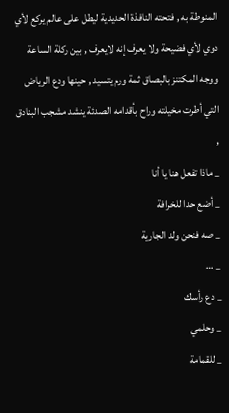المنوطة به , فتحته النافذة الحديدية ليطل على عالم يركع لأي دوي لأي فضيحة ولا يعرف إنه لايعرف , بين ركلة الساعة ووجه المكتنز بالبصاق ثمة ورم يتسيد , حينها ودع الرياض التي أطرت مخيلته وراح بأقدامه الصدئة ينشد مشجب البنادق ,
_ ماذا تفعل هنا يا أنا
_ أضع حدا للخرافة
_ صه فنحن ولد الجارية
_ …
_ دع رأسك
_ وحلمي
_ للقمامة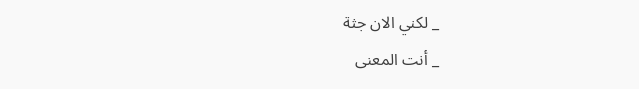_ لكني الان جثة
_ أنت المعنى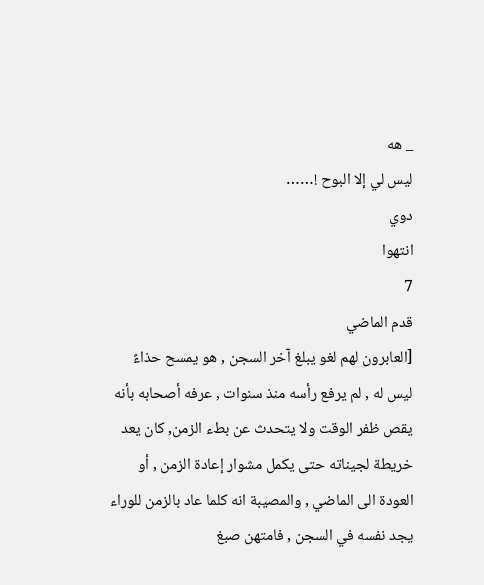_ هه
ليس لي إلا البوح !……
دوي
انتهوا
7
قدم الماضي
[العابرون لهم لغو يبلغ آخر السجن , هو يمسح حذاءً ليس له , لم يرفع رأسه منذ سنوات , عرفه أصحابه بأنه يقص ظفر الوقت ولا يتحدث عن بطء الزمن, كان يعد خريطة لجيناته حتى يكمل مشوار إعادة الزمن , أو العودة الى الماضي , والمصيبة انه كلما عاد بالزمن للوراء يجد نفسه في السجن , فامتهن صبغ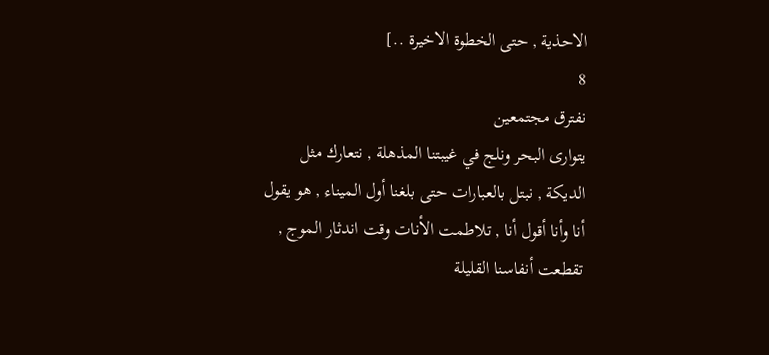الاحذية , حتى الخطوة الاخيرة ..]
8
نفترق مجتمعين
يتوارى البحر ونلج في غيبتنا المذهلة , نتعارك مثل الديكة , نبتل بالعبارات حتى بلغنا أول الميناء , هو يقول أنا وأنا أقول أنا , تلاطمت الأنات وقت اندثار الموج , تقطعت أنفاسنا القليلة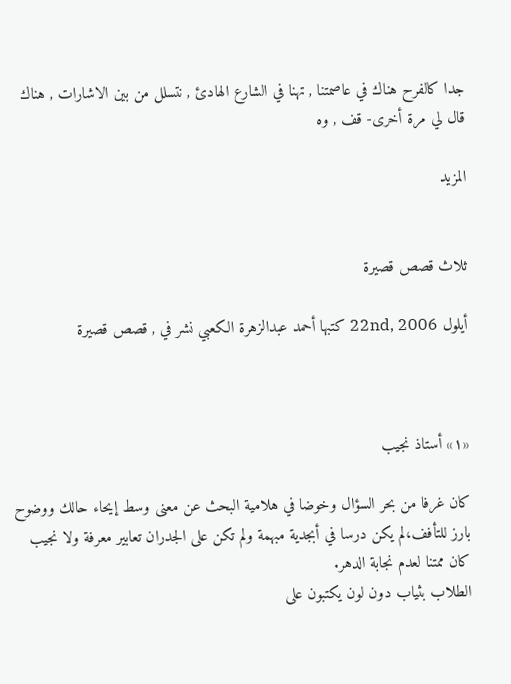جدا كالفرح هناك في عاصمتنا , تهنا في الشارع الهادئ , نتسلل من بين الاشارات , هناك قال لي مرة أخرى- قف , وه

المزيد


ثلاث قصص قصيرة

أيلول 22nd, 2006 كتبها أحمد عبدالزهرة الكعبي نشر في , قصص قصيرة



«۱» أستاذ نجيب

كان غرفا من بحر السؤال وخوضا في هلامية البحث عن معنى وسط إيحاء حالك ووضوح بارز للتأفف،لم يكن درسا في أبجدية مبهمة ولم تكن على الجدران تعابير معرفة ولا نجيب كان ممتنا لعدم نجابة الدهر.
الطلاب بثياب دون لون يكتبون على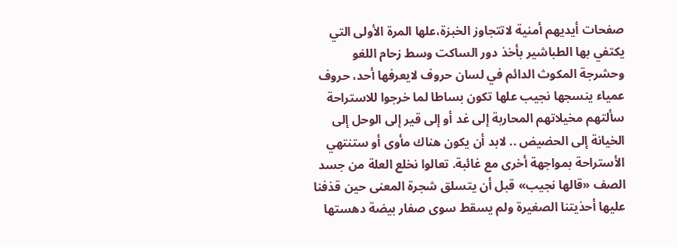صفحات أيديهم أمنية لاتتجاوز الخبزة،علها المرة الأولى التي يكتفي بها الطباشير بأخذ دور الساكت وسط زحام اللغو وحشرجة المكوث الدائم في لسان حروف لايعرفها أحد، حروف عمياء ينسجها نجيب علها تكون بساطا لما خرجوا للاستراحة سألتهم مخيلاتهم المحاربة إلى غد أو إلى قير إلى الوحل إلى الخيانة إلى الحضيض .. لابد أن يكون هناك مأوى أو ستنتهي الأستراحة بمواجهة أخرى مع غائبة. تعالوا نخلع العلة من جسد الصف «قالها نجيب» قبل أن يتسلق شجرة المعنى حين قذفنا عليها أحذيتنا الصغيرة ولم يسقط سوى صفار بيضة دهستها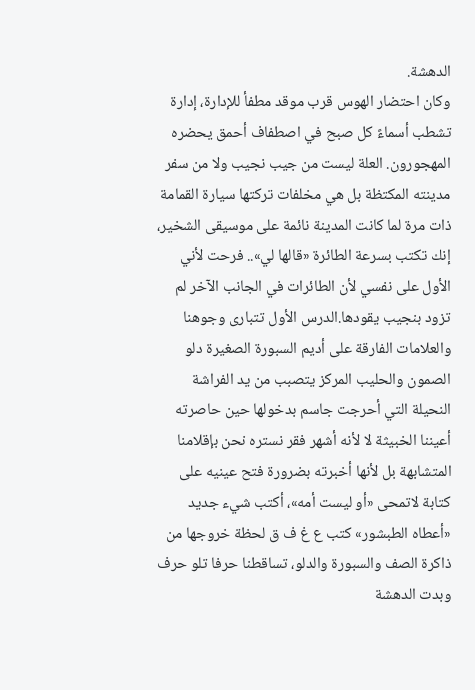الدهشة.
وكان احتضار الهوس قرب موقد مطفأ للإدارة، إدارة تشطب أسماءً كل صبح في اصطفاف أحمق يحضره المهجورون. العلة ليست من جيب نجيب ولا من سفر مدينته المكتظة بل هي مخلفات تركتها سيارة القمامة ذات مرة لما كانت المدينة نائمة على موسيقى الشخير، إنك تكتب بسرعة الطائرة «قالها لي».. فرحت لأني الأول على نفسي لأن الطائرات في الجانب الآخر لم تزود بنجيب يقودها.الدرس الأول تتبارى وجوهنا والعلامات الفارقة على أديم السبورة الصغيرة دلو الصمون والحليب المركز يتصبب من يد الفراشة النحيلة التي أحرجت جاسم بدخولها حين حاصرته أعيننا الخبيثة لا لأنه أشهر فقر نستره نحن بإقلامنا المتشابهة بل لأنها أخبرته بضرورة فتح عينيه على كتابة لاتمحى «أو ليست أمه»، أكتب شيء جديد «أعطاه الطبشور» كتب ع غ ف ق لحظة خروجها من ذاكرة الصف والسبورة والدلو، تساقطنا حرفا تلو حرف وبدت الدهشة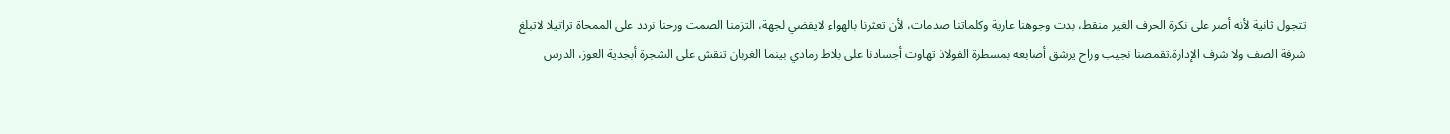تتجول ثانية لأنه أصر على نكرة الحرف الغير منقط، بدت وجوهنا عارية وكلماتنا صدمات، لأن تعثرنا بالهواء لايفضي لجهة، التزمنا الصمت ورحنا نردد على الممحاة تراتيلا لاتبلغ شرفة الصف ولا شرف الإدارة.تقمصنا نجيب وراح يرشق أصابعه بمسطرة الفولاذ تهاوت أجسادنا على بلاط رمادي بينما الغربان تنقش على الشجرة أبجدية العوز، الدرس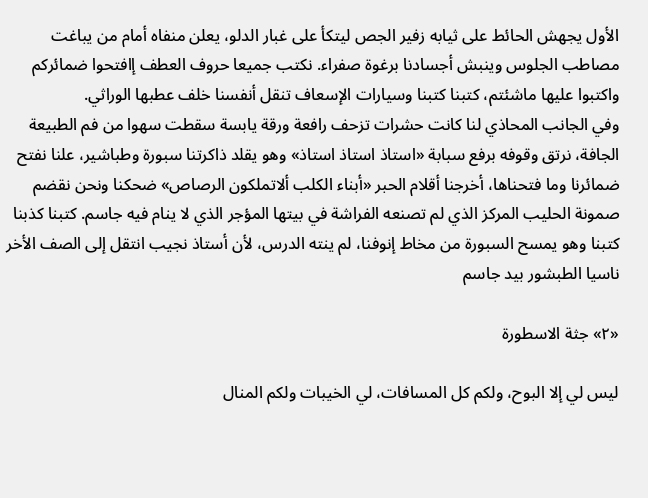الأول يجهش الحائط على ثيابه زفير الجص ليتكأ على غبار الدلو، يعلن منفاه أمام من يباغت مصاطب الجلوس وينبش أجسادنا برغوة صفراء. نكتب جميعا حروف العطف إافتحوا ضمائركم واكتبوا عليها ماشئتم، كتبنا كتبنا وسيارات الإسعاف تنقل أنفسنا خلف عطبها الوراثي.
وفي الجانب المحاذي لنا كانت حشرات تزحف رافعة ورقة يابسة سقطت سهوا من فم الطبيعة الجافة، نرتق وقوفه برفع سبابة «استاذ استاذ استاذ» وهو يقلد ذاكرتنا سبورة وطباشير، علنا نفتح ضمائرنا وما فتحناها، أخرجنا أقلام الحبر «أبناء الكلب ألاتملكون الرصاص» ضحكنا ونحن نقضم صمونة الحليب المركز الذي لم تصنعه الفراشة في بيتها المؤجر الذي لا ينام فيه جاسم. كتبنا كذبنا كتبنا وهو يمسح السبورة من مخاط إنوفنا، لم ينته الدرس، لأن أستاذ نجيب انتقل إلى الصف الأخر ناسيا الطبشور بيد جاسم

«۲» جثة الاسطورة

ليس لي إلا البوح، ولكم كل المسافات، لي الخيبات ولكم المنال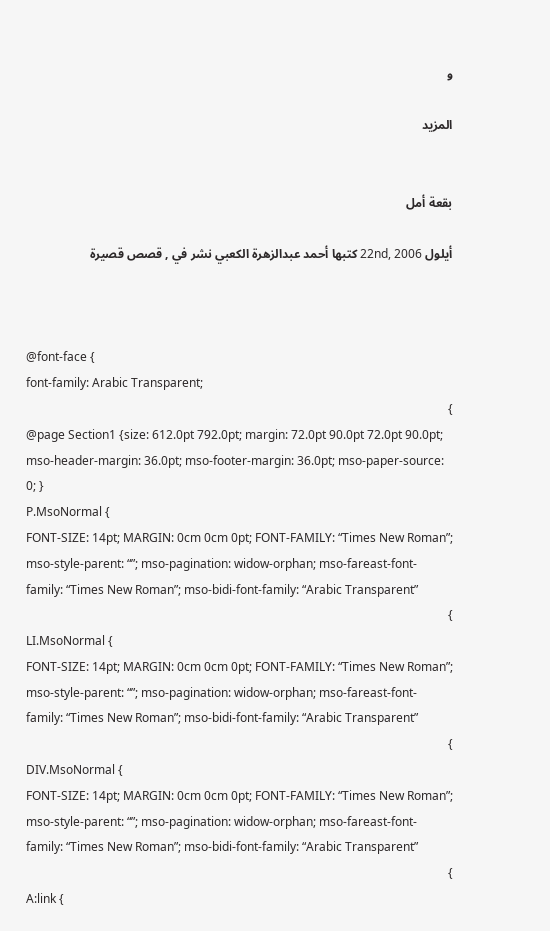و

المزيد


بقعة أمل

أيلول 22nd, 2006 كتبها أحمد عبدالزهرة الكعبي نشر في , قصص قصيرة



@font-face {
font-family: Arabic Transparent;
}
@page Section1 {size: 612.0pt 792.0pt; margin: 72.0pt 90.0pt 72.0pt 90.0pt; mso-header-margin: 36.0pt; mso-footer-margin: 36.0pt; mso-paper-source: 0; }
P.MsoNormal {
FONT-SIZE: 14pt; MARGIN: 0cm 0cm 0pt; FONT-FAMILY: “Times New Roman”; mso-style-parent: “”; mso-pagination: widow-orphan; mso-fareast-font-family: “Times New Roman”; mso-bidi-font-family: “Arabic Transparent”
}
LI.MsoNormal {
FONT-SIZE: 14pt; MARGIN: 0cm 0cm 0pt; FONT-FAMILY: “Times New Roman”; mso-style-parent: “”; mso-pagination: widow-orphan; mso-fareast-font-family: “Times New Roman”; mso-bidi-font-family: “Arabic Transparent”
}
DIV.MsoNormal {
FONT-SIZE: 14pt; MARGIN: 0cm 0cm 0pt; FONT-FAMILY: “Times New Roman”; mso-style-parent: “”; mso-pagination: widow-orphan; mso-fareast-font-family: “Times New Roman”; mso-bidi-font-family: “Arabic Transparent”
}
A:link {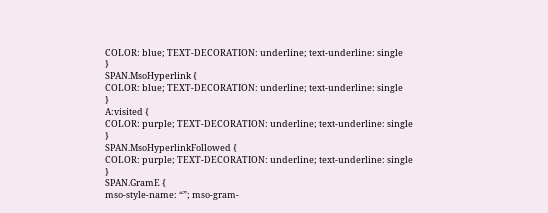COLOR: blue; TEXT-DECORATION: underline; text-underline: single
}
SPAN.MsoHyperlink {
COLOR: blue; TEXT-DECORATION: underline; text-underline: single
}
A:visited {
COLOR: purple; TEXT-DECORATION: underline; text-underline: single
}
SPAN.MsoHyperlinkFollowed {
COLOR: purple; TEXT-DECORATION: underline; text-underline: single
}
SPAN.GramE {
mso-style-name: “”; mso-gram-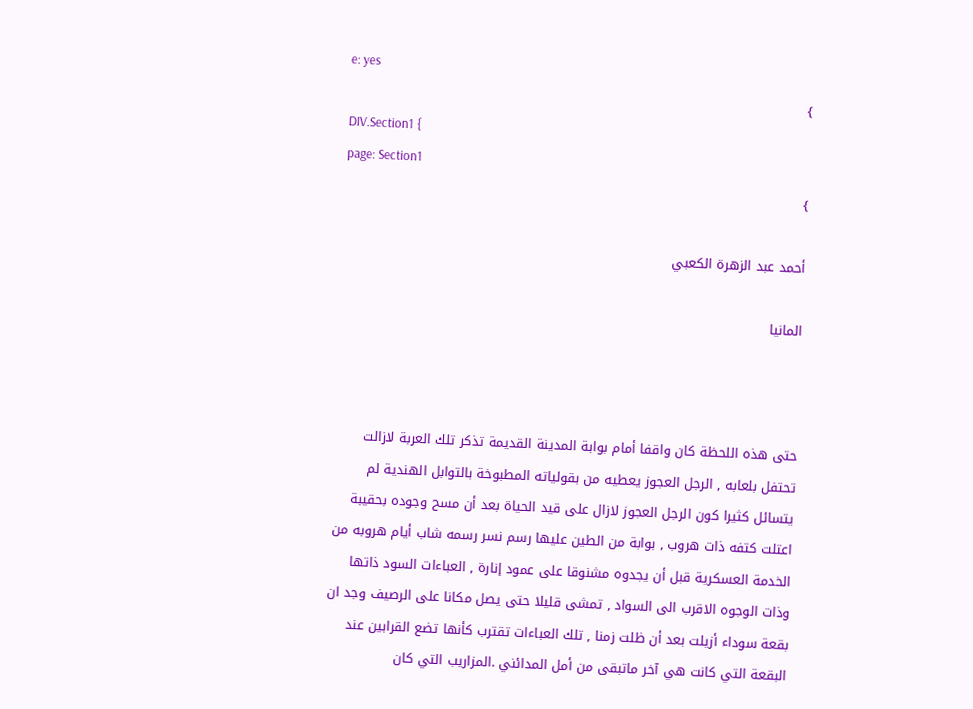e: yes
}
DIV.Section1 {
page: Section1
}

أحمد عبد الزهرة الكعبي

المانيا



حتى هذه اللحظة كان واقفا أمام بوابة المدينة القديمة تذكر تلك العربة لازالت تحتفل بلعابه , الرجل العجوز يعطيه من بقولياته المطبوخة بالتوابل الهندية لم يتسائل كثيرا كون الرجل العجوز لازال على قيد الحياة بعد أن مسح وجوده بحقيبة اعتلت كتفه ذات هروب , بوابة من الطين عليها رسم نسر رسمه شاب أيام هروبه من الخدمة العسكرية قبل أن يجدوه مشنوقا على عمود إنارة , العباءات السود ذاتها وذات الوجوه الاقرب الى السواد , تمشى قليلا حتى يصل مكانا على الرصيف وجد ان بقعة سوداء أزيلت بعد أن ظلت زمنا , تلك العباءات تقترب كأنها تضع القرابين عند البقعة التي كانت هي آخر ماتبقى من أمل المدائني .المزاريب التي كان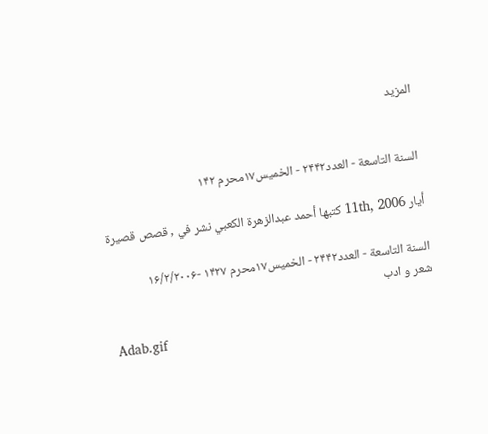المزيد


السنة التاسعة - العدد۲۴۴۲ - الخميس۱۷محرم ۱۴۲

أيار 11th, 2006 كتبها أحمد عبدالزهرة الكعبي نشر في , قصص قصيرة

السنة التاسعة - العدد۲۴۴۲ - الخميس۱۷محرم ۱۴۲۷ -۱۶/۲/۲۰۰۶
شعر و ادب

Adab.gif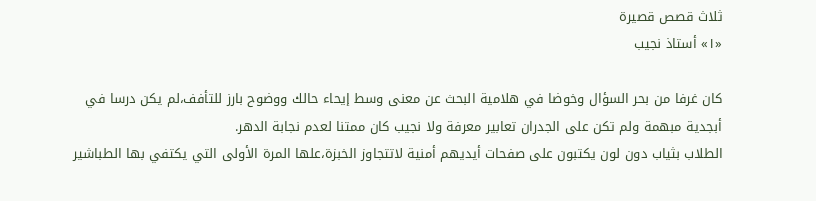ثلاث قصص قصيرة
«۱» أستاذ نجيب

كان غرفا من بحر السؤال وخوضا في هلامية البحث عن معنى وسط إيحاء حالك ووضوح بارز للتأفف،لم يكن درسا في أبجدية مبهمة ولم تكن على الجدران تعابير معرفة ولا نجيب كان ممتنا لعدم نجابة الدهر.
الطلاب بثياب دون لون يكتبون على صفحات أيديهم أمنية لاتتجاوز الخبزة،علها المرة الأولى التي يكتفي بها الطباشير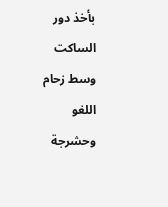بأخذ دور الساكت وسط زحام اللغو وحشرجة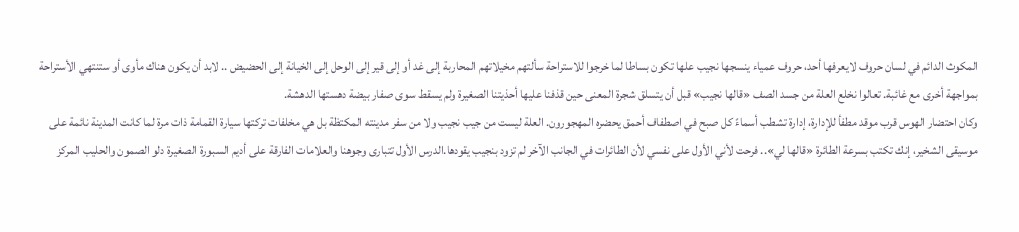المكوث الدائم في لسان حروف لايعرفها أحد، حروف عمياء ينسجها نجيب علها تكون بساطا لما خرجوا للاستراحة سألتهم مخيلاتهم المحاربة إلى غد أو إلى قير إلى الوحل إلى الخيانة إلى الحضيض .. لابد أن يكون هناك مأوى أو ستنتهي الأستراحة بمواجهة أخرى مع غائبة. تعالوا نخلع العلة من جسد الصف «قالها نجيب» قبل أن يتسلق شجرة المعنى حين قذفنا عليها أحذيتنا الصغيرة ولم يسقط سوى صفار بيضة دهستها الدهشة.
وكان احتضار الهوس قرب موقد مطفأ للإدارة، إدارة تشطب أسماءً كل صبح في اصطفاف أحمق يحضره المهجورون. العلة ليست من جيب نجيب ولا من سفر مدينته المكتظة بل هي مخلفات تركتها سيارة القمامة ذات مرة لما كانت المدينة نائمة على موسيقى الشخير، إنك تكتب بسرعة الطائرة «قالها لي».. فرحت لأني الأول على نفسي لأن الطائرات في الجانب الآخر لم تزود بنجيب يقودها.الدرس الأول تتبارى وجوهنا والعلامات الفارقة على أديم السبورة الصغيرة دلو الصمون والحليب المركز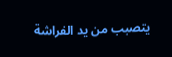يتصبب من يد الفراشة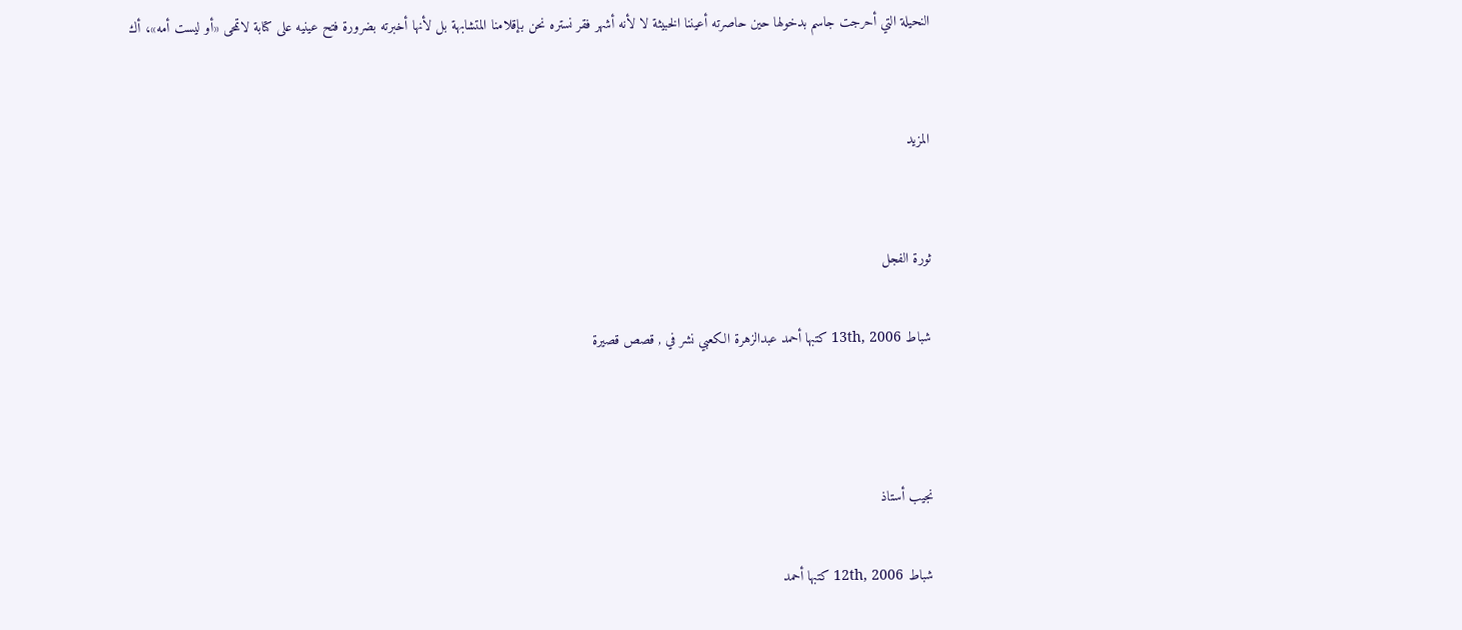النحيلة التي أحرجت جاسم بدخولها حين حاصرته أعيننا الخبيثة لا لأنه أشهر فقر نستره نحن بإقلامنا المتشابهة بل لأنها أخبرته بضرورة فتح عينيه على كتابة لاتمحى «أو ليست أمه»، أك


المزيد


ثورة الفجل

شباط 13th, 2006 كتبها أحمد عبدالزهرة الكعبي نشر في , قصص قصيرة



نجيب أستاذ

شباط 12th, 2006 كتبها أحمد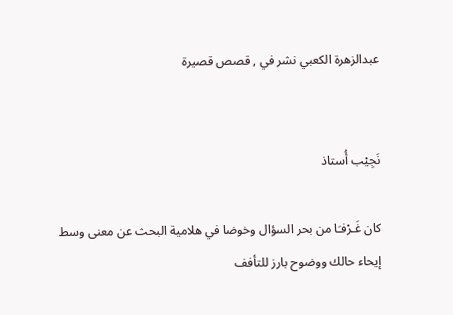عبدالزهرة الكعبي نشر في , قصص قصيرة


نَجِيْب أُستاذ

كان غَـرْفـَا من بحر السؤال وخوضا في هلامية البحث عن معنى وسط إيحاء حالك ووضوح بارز للتأفف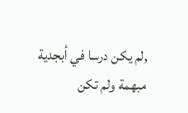,لم يكن درسا في أبجدية مبهمة ولم تكن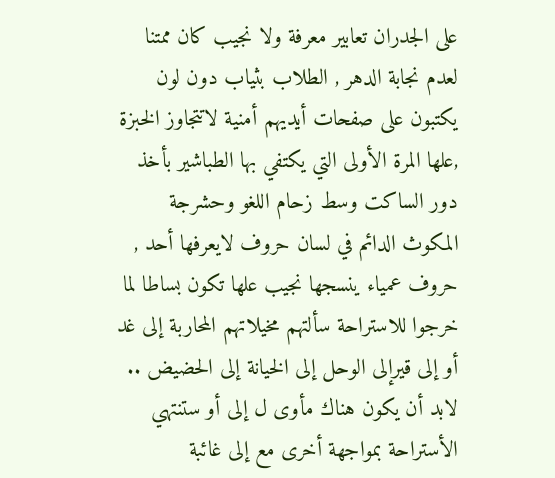على الجدران تعابير معرفة ولا نجيب كان ممتنا لعدم نجابة الدهر , الطلاب بثياب دون لون يكتبون على صفحات أيديهم أمنية لاتتجاوز الخبزة ,علها المرة الأولى التي يكتفي بها الطباشير بأخذ دور الساكت وسط زحام اللغو وحشرجة المكوث الدائم في لسان حروف لايعرفها أحد , حروف عمياء ينسجها نجيب علها تكون بساطا لما خرجوا للاستراحة سألتهم مخيلاتهم المحاربة إلى غد أو إلى قيرإلى الوحل إلى الخيانة إلى الحضيض .. لابد أن يكون هناك مأوى ل إلى أو ستنتهي الأستراحة بمواجهة أخرى مع إلى غائبة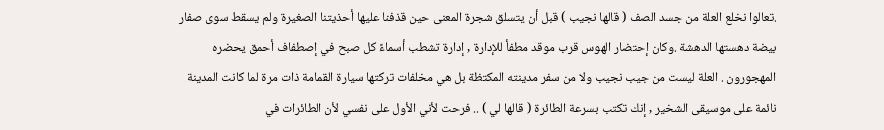.تعالوا نخلع العلة من جسد الصف ( قالها نجيب ) قبل أن يتسلق شجرة المعنى حين قذفنا عليها أحذيتنا الصغيرة ولم يسقط سوى صفار بيضة دهستها الدهشة .وكان إحتضار الهوس قرب موقد مطفأ للإدارة , إدارة تشطب أسماءً كل صبح في إصطفاف أحمق يحضره المهجورون . العلة ليست من جيب نجيب ولا من سفر مدينته المكتظة بل هي مخلفات تركتها سيارة القمامة ذات مرة لما كانت المدينة نائمة على موسيقى الشخير , إنك تكتب بسرعة الطائرة ( قالها لي ) .. فرحت لأني الأول على نفسي لأن الطائرات في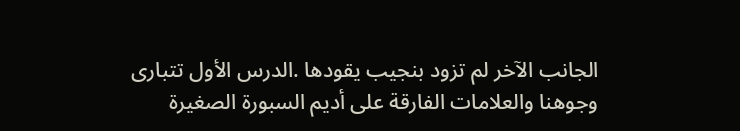الجانب الآخر لم تزود بنجيب يقودها .الدرس الأول تتبارى وجوهنا والعلامات الفارقة على أديم السبورة الصغيرة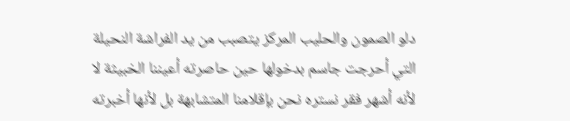دلو الصمون والحليب المركز يتصبب من يد الفراشة النحيلة التي أحرجت جاسم بدخولها حين حاصرته أعيننا الخبيثة لا لأنه أشهر فقر نستره نحن بإقلامنا المتشابهة بل لأنها أخبرته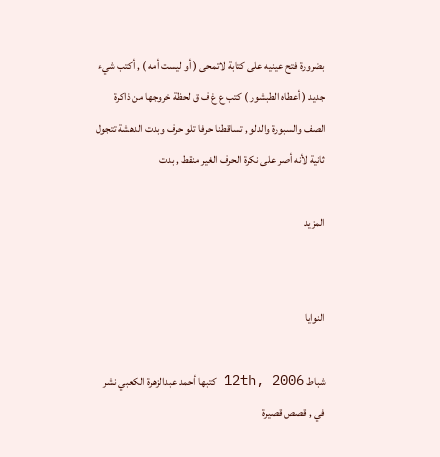بضرورة فتح عينيه على كتابة لاتمحى ( أو ليست أمه ) , أكتب شيء جديد ( أعطاه الطبشور ) كتب ع غ ف ق لحظة خروجها من ذاكرة الصف والسبورة والدلو , تساقطنا حرفا تلو حرف وبدت الدهشة تتجول ثانية لأنه أصر على نكرة الحرف الغير منقط , بدت

المزيد


النوايا

شباط 12th, 2006 كتبها أحمد عبدالزهرة الكعبي نشر في , قصص قصيرة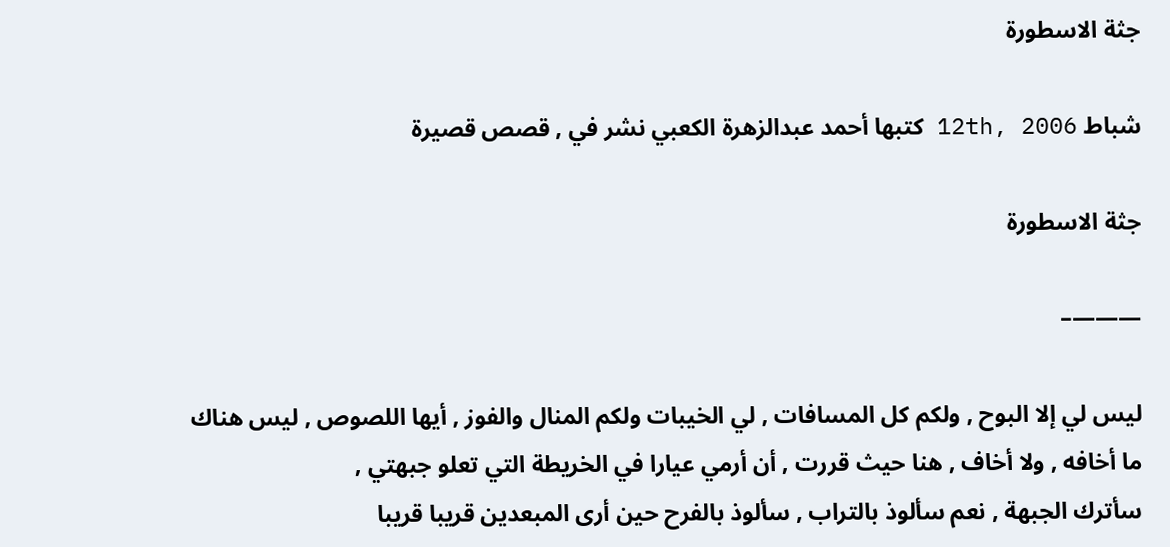جثة الاسطورة

شباط 12th, 2006 كتبها أحمد عبدالزهرة الكعبي نشر في , قصص قصيرة

جثة الاسطورة

———–

ليس لي إلا البوح , ولكم كل المسافات , لي الخيبات ولكم المنال والفوز , أيها اللصوص , ليس هناك ما أخافه , ولا أخاف , هنا حيث قررت , أن أرمي عيارا في الخريطة التي تعلو جبهتي ,
سأترك الجبهة , نعم سألوذ بالتراب , سألوذ بالفرح حين أرى المبعدين قريبا قريبا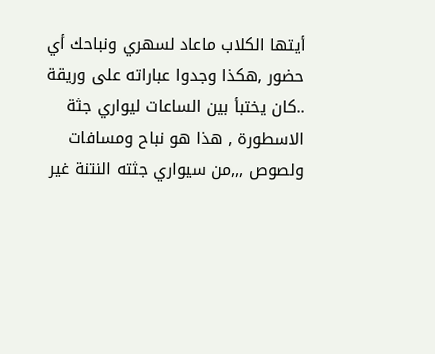أيتها الكلاب ماعاد لسهري ونباحك أي حضور ,هكذا وجدوا عباراته على وريقة ..كان يختبأ بين الساعات ليواري جثة الاسطورة , هذا هو نباح ومسافات ولصوص ,,,من سيواري جثته النتنة غير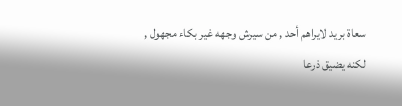سعاة بريد لايراهم أحد , من سيرش وجهه غير بكاء مجهول , لكنه يضيق ذرعا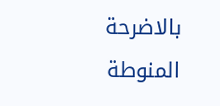بالاضرحة المنوطة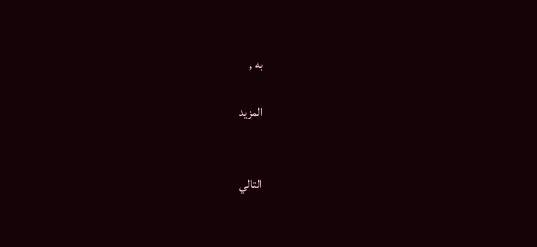به ,

المزيد


التالي